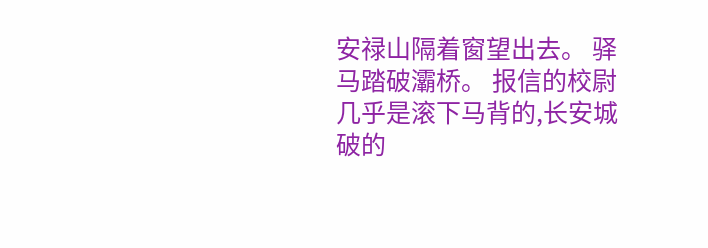安禄山隔着窗望出去。 驿马踏破灞桥。 报信的校尉几乎是滚下马背的,长安城破的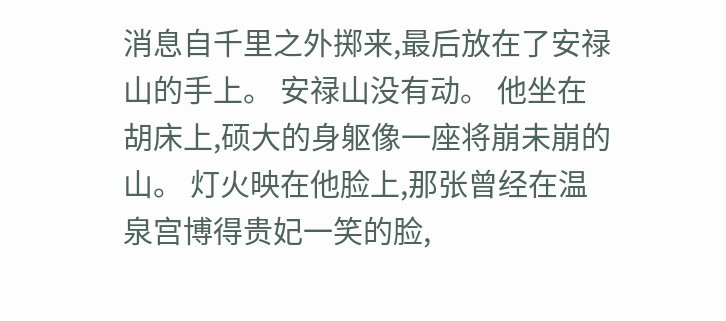消息自千里之外掷来,最后放在了安禄山的手上。 安禄山没有动。 他坐在胡床上,硕大的身躯像一座将崩未崩的山。 灯火映在他脸上,那张曾经在温泉宫博得贵妃一笑的脸,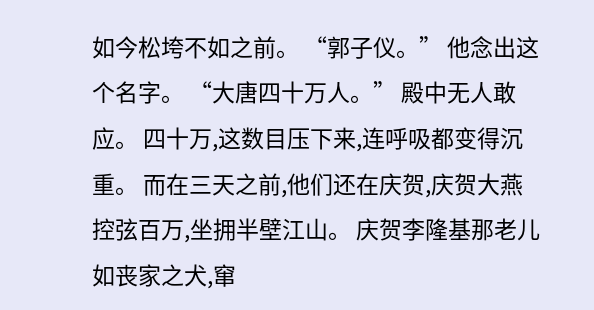如今松垮不如之前。 “郭子仪。” 他念出这个名字。 “大唐四十万人。” 殿中无人敢应。 四十万,这数目压下来,连呼吸都变得沉重。 而在三天之前,他们还在庆贺,庆贺大燕控弦百万,坐拥半壁江山。 庆贺李隆基那老儿如丧家之犬,窜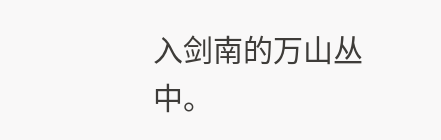入剑南的万山丛中。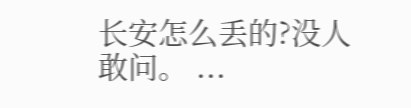长安怎么丢的?没人敢问。 ...